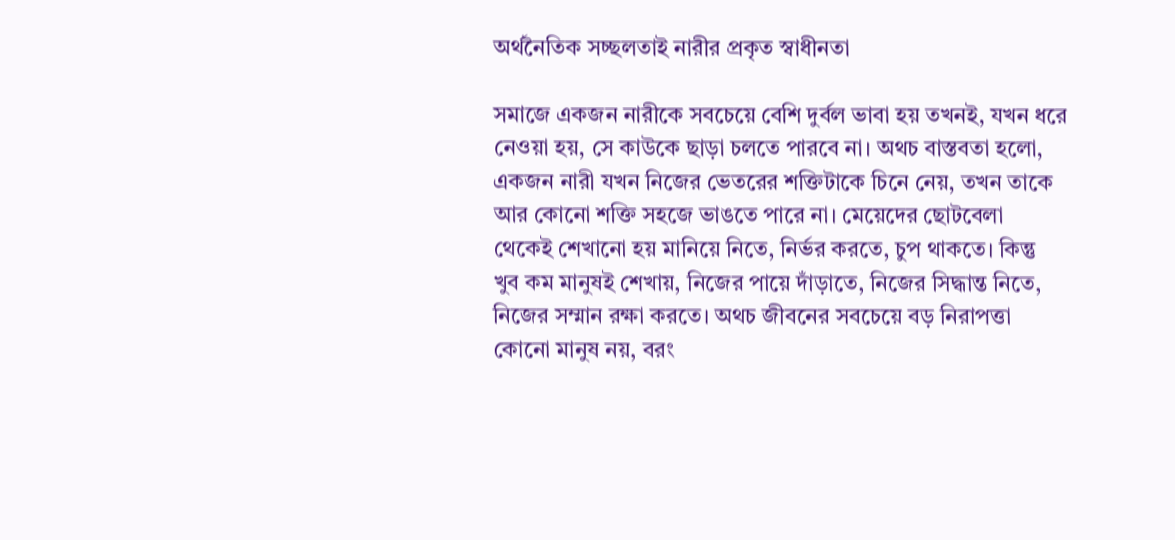অর্থনৈতিক সচ্ছলতাই নারীর প্রকৃত স্বাধীনতা

সমাজে একজন নারীকে সবচেয়ে বেশি দুর্বল ভাবা হয় তখনই, যখন ধরে নেওয়া হয়, সে কাউকে ছাড়া চলতে পারবে না। অথচ বাস্তবতা হলো, একজন নারী যখন নিজের ভেতরের শক্তিটাকে চিনে নেয়, তখন তাকে আর কোনো শক্তি সহজে ভাঙতে পারে না। মেয়েদের ছোটবেলা থেকেই শেখানো হয় মানিয়ে নিতে, নির্ভর করতে, চুপ থাকতে। কিন্তু খুব কম মানুষই শেখায়, নিজের পায়ে দাঁড়াতে, নিজের সিদ্ধান্ত নিতে, নিজের সম্মান রক্ষা করতে। অথচ জীবনের সবচেয়ে বড় নিরাপত্তা কোনো মানুষ নয়, বরং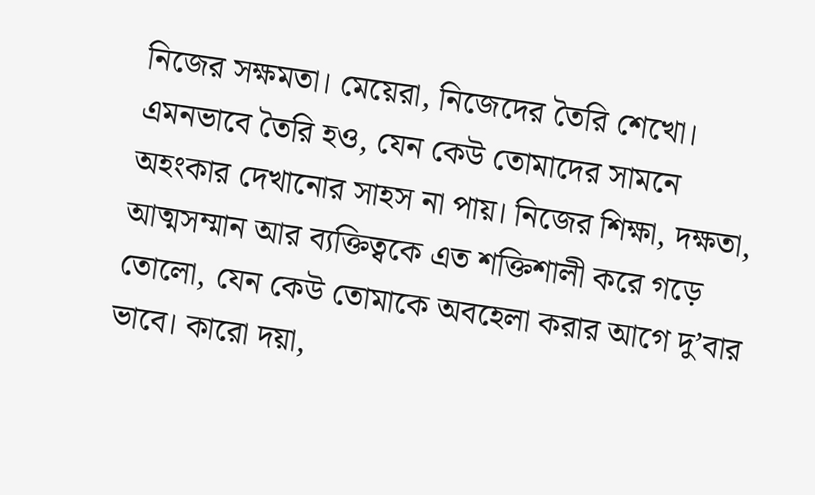নিজের সক্ষমতা। মেয়েরা, নিজেদের তৈরি শেখো। এমনভাবে তৈরি হও, যেন কেউ তোমাদের সামনে অহংকার দেখানোর সাহস না পায়। নিজের শিক্ষা, দক্ষতা, আত্মসম্মান আর ব্যক্তিত্বকে এত শক্তিশালী করে গড়ে তোলো, যেন কেউ তোমাকে অবহেলা করার আগে দু’বার ভাবে। কারো দয়া,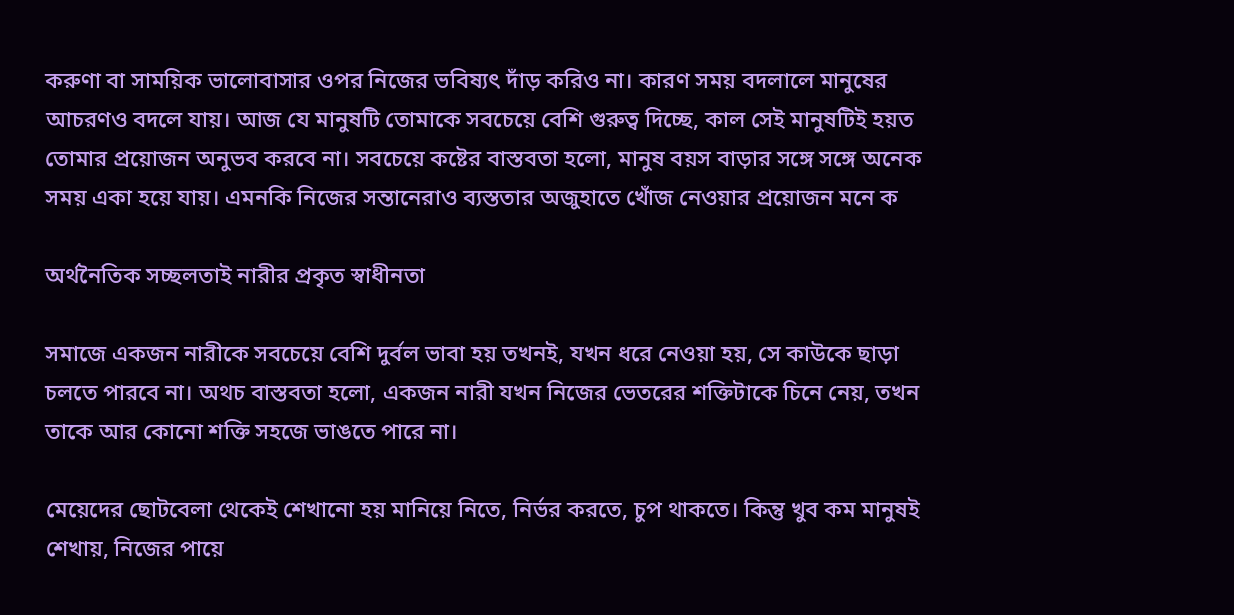করুণা বা সাময়িক ভালোবাসার ওপর নিজের ভবিষ্যৎ দাঁড় করিও না। কারণ সময় বদলালে মানুষের আচরণও বদলে যায়। আজ যে মানুষটি তোমাকে সবচেয়ে বেশি গুরুত্ব দিচ্ছে, কাল সেই মানুষটিই হয়ত তোমার প্রয়োজন অনুভব করবে না। সবচেয়ে কষ্টের বাস্তবতা হলো, মানুষ বয়স বাড়ার সঙ্গে সঙ্গে অনেক সময় একা হয়ে যায়। এমনকি নিজের সন্তানেরাও ব্যস্ততার অজুহাতে খোঁজ নেওয়ার প্রয়োজন মনে ক

অর্থনৈতিক সচ্ছলতাই নারীর প্রকৃত স্বাধীনতা

সমাজে একজন নারীকে সবচেয়ে বেশি দুর্বল ভাবা হয় তখনই, যখন ধরে নেওয়া হয়, সে কাউকে ছাড়া চলতে পারবে না। অথচ বাস্তবতা হলো, একজন নারী যখন নিজের ভেতরের শক্তিটাকে চিনে নেয়, তখন তাকে আর কোনো শক্তি সহজে ভাঙতে পারে না।

মেয়েদের ছোটবেলা থেকেই শেখানো হয় মানিয়ে নিতে, নির্ভর করতে, চুপ থাকতে। কিন্তু খুব কম মানুষই শেখায়, নিজের পায়ে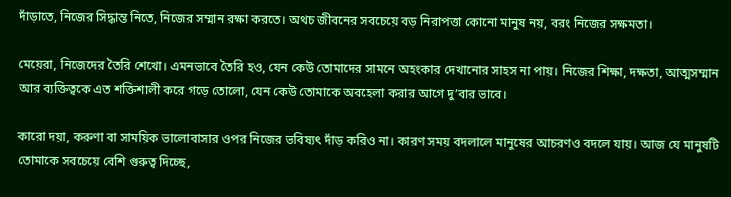দাঁড়াতে, নিজের সিদ্ধান্ত নিতে, নিজের সম্মান রক্ষা করতে। অথচ জীবনের সবচেয়ে বড় নিরাপত্তা কোনো মানুষ নয়, বরং নিজের সক্ষমতা।

মেয়েরা, নিজেদের তৈরি শেখো। এমনভাবে তৈরি হও, যেন কেউ তোমাদের সামনে অহংকার দেখানোর সাহস না পায়। নিজের শিক্ষা, দক্ষতা, আত্মসম্মান আর ব্যক্তিত্বকে এত শক্তিশালী করে গড়ে তোলো, যেন কেউ তোমাকে অবহেলা করার আগে দু’বার ভাবে।

কারো দয়া, করুণা বা সাময়িক ভালোবাসার ওপর নিজের ভবিষ্যৎ দাঁড় করিও না। কারণ সময় বদলালে মানুষের আচরণও বদলে যায়। আজ যে মানুষটি তোমাকে সবচেয়ে বেশি গুরুত্ব দিচ্ছে,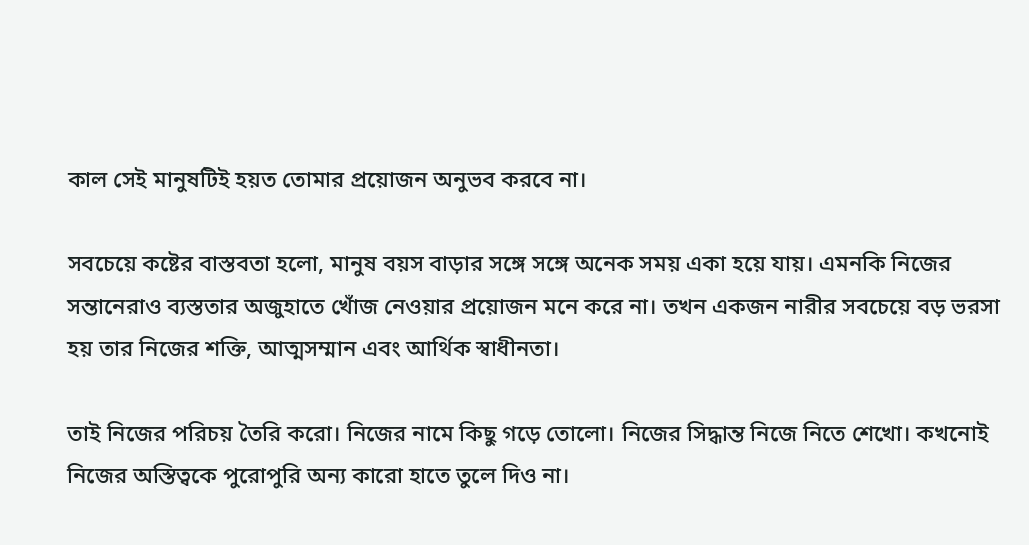কাল সেই মানুষটিই হয়ত তোমার প্রয়োজন অনুভব করবে না।

সবচেয়ে কষ্টের বাস্তবতা হলো, মানুষ বয়স বাড়ার সঙ্গে সঙ্গে অনেক সময় একা হয়ে যায়। এমনকি নিজের সন্তানেরাও ব্যস্ততার অজুহাতে খোঁজ নেওয়ার প্রয়োজন মনে করে না। তখন একজন নারীর সবচেয়ে বড় ভরসা হয় তার নিজের শক্তি, আত্মসম্মান এবং আর্থিক স্বাধীনতা।

তাই নিজের পরিচয় তৈরি করো। নিজের নামে কিছু গড়ে তোলো। নিজের সিদ্ধান্ত নিজে নিতে শেখো। কখনোই নিজের অস্তিত্বকে পুরোপুরি অন্য কারো হাতে তুলে দিও না।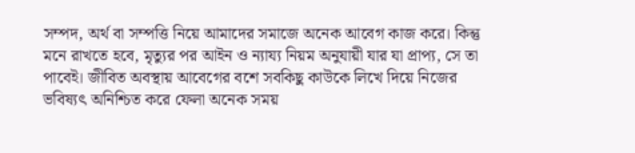সম্পদ, অর্থ বা সম্পত্তি নিয়ে আমাদের সমাজে অনেক আবেগ কাজ করে। কিন্তু মনে রাখতে হবে, মৃত্যুর পর আইন ও ন্যায্য নিয়ম অনুযায়ী যার যা প্রাপ্য, সে তা পাবেই। জীবিত অবস্থায় আবেগের বশে সবকিছু কাউকে লিখে দিয়ে নিজের ভবিষ্যৎ অনিশ্চিত করে ফেলা অনেক সময়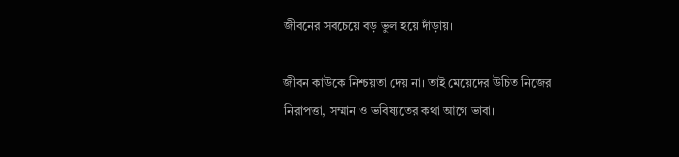জীবনের সবচেয়ে বড় ভুল হয়ে দাঁড়ায়।

জীবন কাউকে নিশ্চয়তা দেয় না। তাই মেয়েদের উচিত নিজের নিরাপত্তা, সম্মান ও ভবিষ্যতের কথা আগে ভাবা।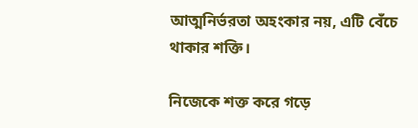আত্মনির্ভরতা অহংকার নয়, এটি বেঁচে থাকার শক্তি।

নিজেকে শক্ত করে গড়ে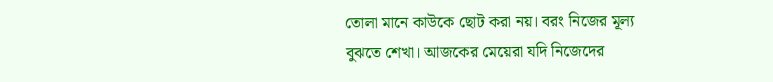তোলা মানে কাউকে ছোট করা নয়। বরং নিজের মূল্য বুঝতে শেখা। আজকের মেয়েরা যদি নিজেদের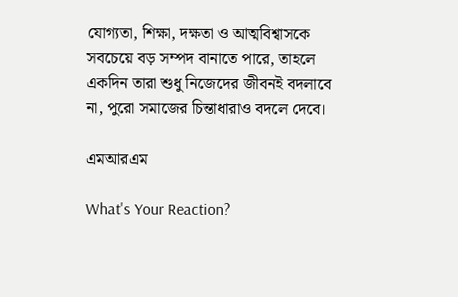যোগ্যতা, শিক্ষা, দক্ষতা ও আত্মবিশ্বাসকে সবচেয়ে বড় সম্পদ বানাতে পারে, তাহলে একদিন তারা শুধু নিজেদের জীবনই বদলাবে না, পুরো সমাজের চিন্তাধারাও বদলে দেবে।

এমআরএম

What's Your Reaction?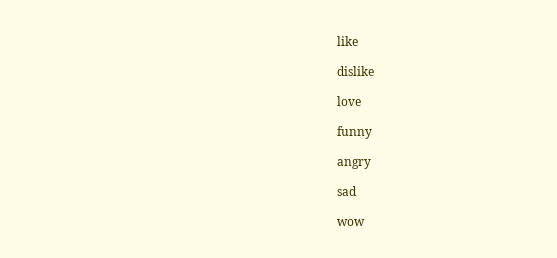like

dislike

love

funny

angry

sad

wow